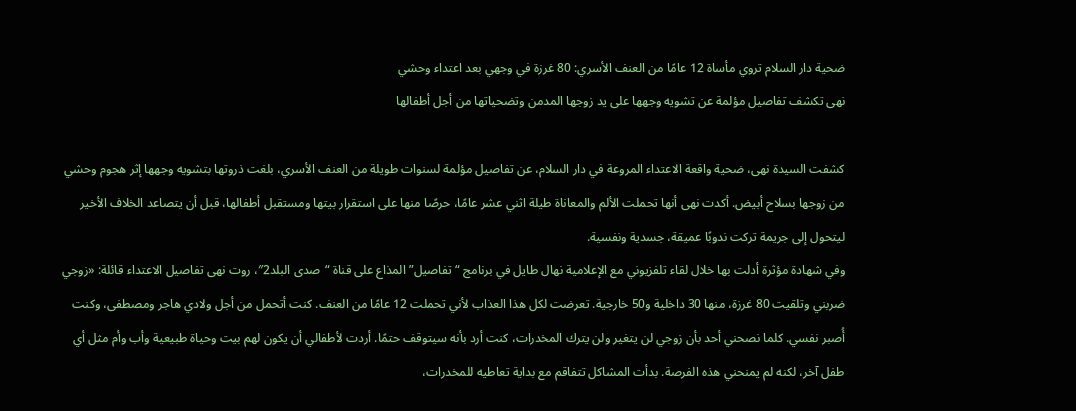ضحية دار السلام تروي مأساة 12 عامًا من العنف الأسري: 80 غرزة في وجهي بعد اعتداء وحشي
نهى تكشف تفاصيل مؤلمة عن تشويه وجهها على يد زوجها المدمن وتضحياتها من أجل أطفالها

كشفت السيدة نهى، ضحية واقعة الاعتداء المروعة في دار السلام، عن تفاصيل مؤلمة لسنوات طويلة من العنف الأسري، بلغت ذروتها بتشويه وجهها إثر هجوم وحشي من زوجها بسلاح أبيض. أكدت نهى أنها تحملت الألم والمعاناة طيلة اثني عشر عامًا، حرصًا منها على استقرار بيتها ومستقبل أطفالها، قبل أن يتصاعد الخلاف الأخير ليتحول إلى جريمة تركت ندوبًا عميقة، جسدية ونفسية.
وفي شهادة مؤثرة أدلت بها خلال لقاء تلفزيوني مع الإعلامية نهال طايل في برنامج “تفاصيل” المذاع على قناة “صدى البلد2″، روت نهى تفاصيل الاعتداء قائلة: «زوجي ضربني وتلقيت 80 غرزة، منها 30 داخلية و50 خارجية. تعرضت لكل هذا العذاب لأني تحملت 12 عامًا من العنف. كنت أتحمل من أجل ولادي هاجر ومصطفى، وكنت أُصبر نفسي. كلما نصحني أحد بأن زوجي لن يتغير ولن يترك المخدرات، كنت أرد بأنه سيتوقف حتمًا. أردت لأطفالي أن يكون لهم بيت وحياة طبيعية وأب وأم مثل أي طفل آخر، لكنه لم يمنحني هذه الفرصة. بدأت المشاكل تتفاقم مع بداية تعاطيه للمخدرات،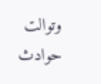وتوالت حوادث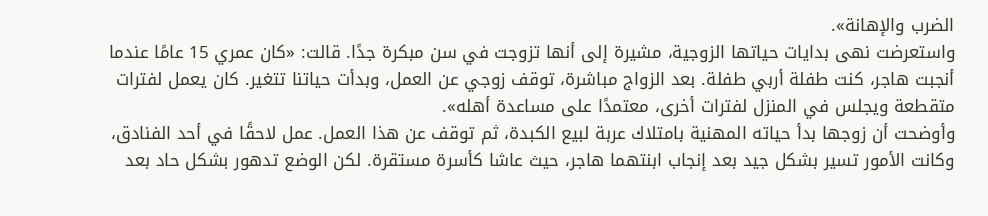الضرب والإهانة».
واستعرضت نهى بدايات حياتها الزوجية، مشيرة إلى أنها تزوجت في سن مبكرة جدًا. قالت: «كان عمري 15 عامًا عندما أنجبت هاجر، كنت طفلة أربي طفلة. بعد الزواج مباشرة، توقف زوجي عن العمل، وبدأت حياتنا تتغير. كان يعمل لفترات متقطعة ويجلس في المنزل لفترات أخرى، معتمدًا على مساعدة أهله».
وأوضحت أن زوجها بدأ حياته المهنية بامتلاك عربة لبيع الكبدة، ثم توقف عن هذا العمل. عمل لاحقًا في أحد الفنادق، وكانت الأمور تسير بشكل جيد بعد إنجاب ابنتهما هاجر، حيث عاشا كأسرة مستقرة. لكن الوضع تدهور بشكل حاد بعد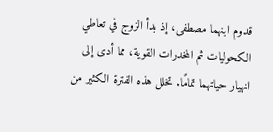قدوم ابنهما مصطفى، إذ بدأ الزوج في تعاطي الكحوليات ثم المخدرات القوية، مما أدى إلى انهيار حياتهما تمامًا. تخلل هذه الفترة الكثير من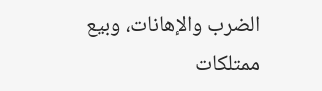الضرب والإهانات، وبيع ممتلكات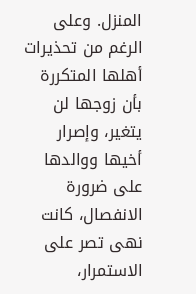المنزل. وعلى الرغم من تحذيرات أهلها المتكررة بأن زوجها لن يتغير، وإصرار أخيها ووالدها على ضرورة الانفصال، كانت نهى تصر على الاستمرار،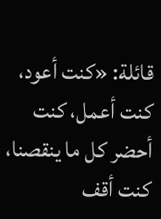قائلة: «كنت أعود، كنت أعمل، كنت أحضر كل ما ينقصنا، كنت أقف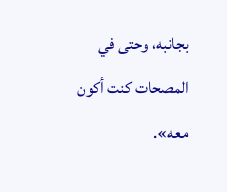بجانبه، وحتى في المصحات كنت أكون معه».